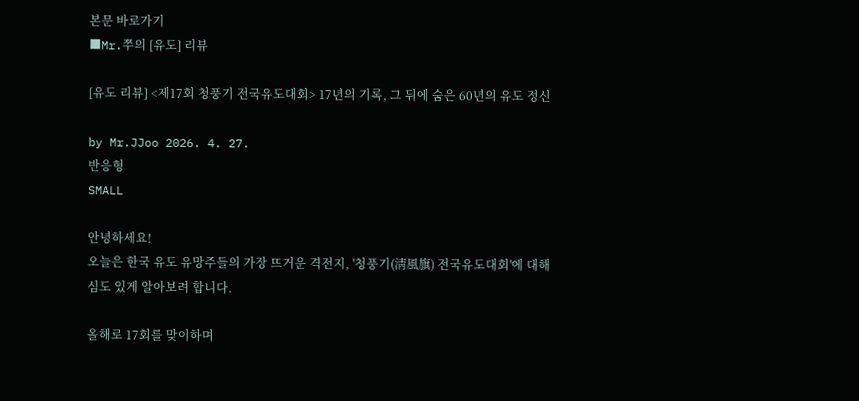본문 바로가기
■Mr.쭈의 [유도] 리뷰

[유도 리뷰] <제17회 청풍기 전국유도대회> 17년의 기록, 그 뒤에 숨은 60년의 유도 정신

by Mr.JJoo 2026. 4. 27.
반응형
SMALL

안녕하세요!
오늘은 한국 유도 유망주들의 가장 뜨거운 격전지, '청풍기(淸風旗) 전국유도대회'에 대해
심도 있게 알아보려 합니다.

올해로 17회를 맞이하며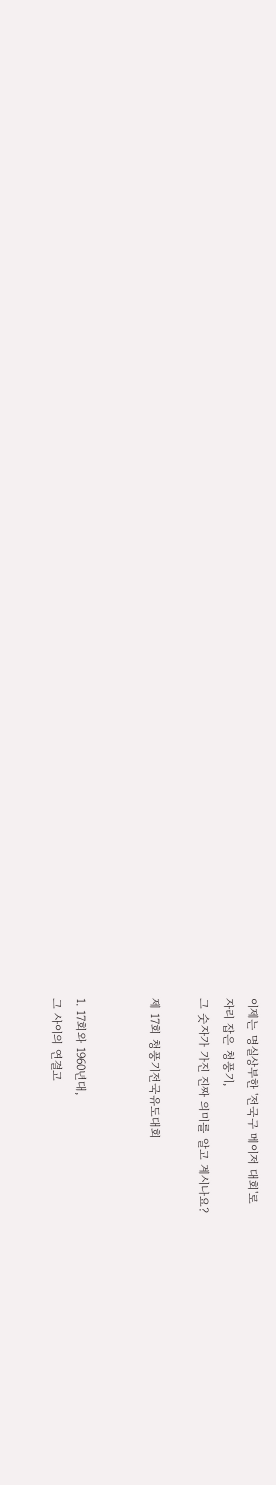이제는 명실상부한 '전국구 메이저 대회'로
자리 잡은 청풍기,
그 숫자가 가진 진짜 의미를 알고 계시나요?

제 17회 청풍기전국유도대회


1. 17회와 1960년대,
그 사이의 연결고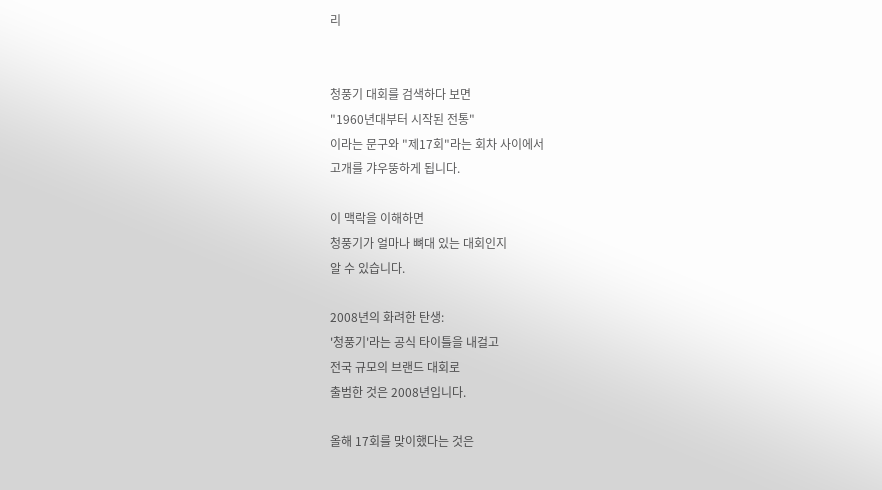리


청풍기 대회를 검색하다 보면
"1960년대부터 시작된 전통"
이라는 문구와 "제17회"라는 회차 사이에서
고개를 갸우뚱하게 됩니다.

이 맥락을 이해하면
청풍기가 얼마나 뼈대 있는 대회인지
알 수 있습니다.

2008년의 화려한 탄생:
'청풍기'라는 공식 타이틀을 내걸고
전국 규모의 브랜드 대회로
출범한 것은 2008년입니다.

올해 17회를 맞이했다는 것은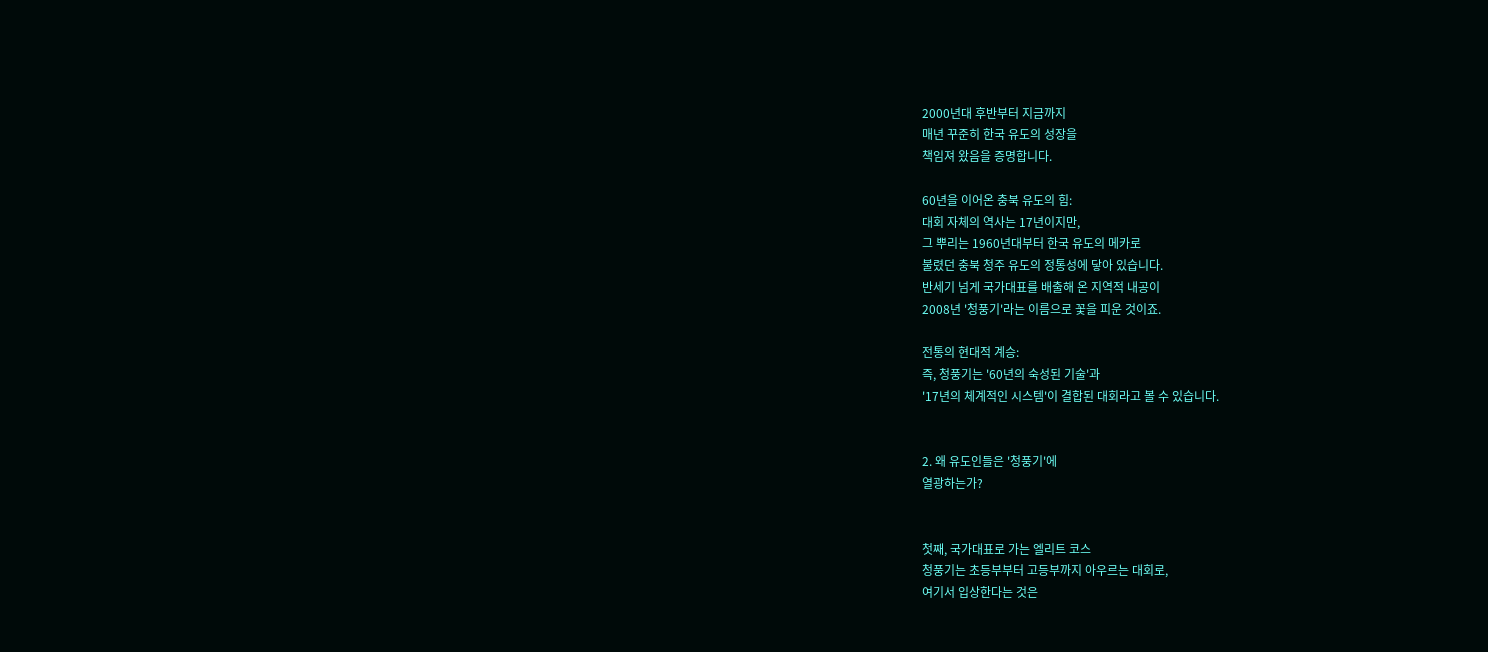2000년대 후반부터 지금까지
매년 꾸준히 한국 유도의 성장을
책임져 왔음을 증명합니다.

60년을 이어온 충북 유도의 힘:
대회 자체의 역사는 17년이지만,
그 뿌리는 1960년대부터 한국 유도의 메카로
불렸던 충북 청주 유도의 정통성에 닿아 있습니다.
반세기 넘게 국가대표를 배출해 온 지역적 내공이
2008년 '청풍기'라는 이름으로 꽃을 피운 것이죠.

전통의 현대적 계승:
즉, 청풍기는 '60년의 숙성된 기술'과
'17년의 체계적인 시스템'이 결합된 대회라고 볼 수 있습니다.


2. 왜 유도인들은 '청풍기'에
열광하는가?


첫째, 국가대표로 가는 엘리트 코스
청풍기는 초등부부터 고등부까지 아우르는 대회로,
여기서 입상한다는 것은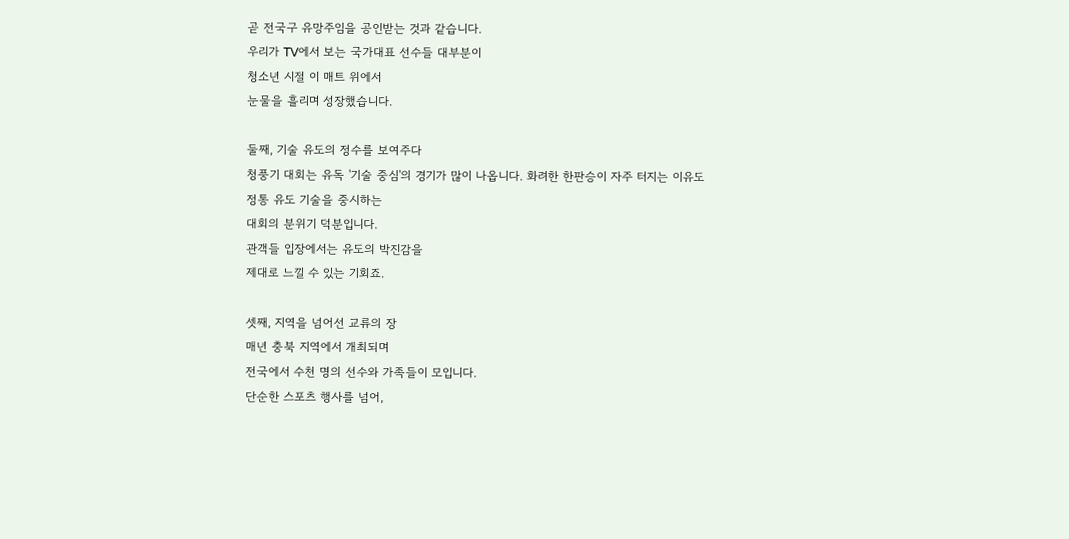곧 전국구 유망주임을 공인받는 것과 같습니다.
우리가 TV에서 보는 국가대표 선수들 대부분이
청소년 시절 이 매트 위에서
눈물을 흘리며 성장했습니다.

둘째, 기술 유도의 정수를 보여주다
청풍기 대회는 유독 '기술 중심'의 경기가 많이 나옵니다. 화려한 한판승이 자주 터지는 이유도
정통 유도 기술을 중시하는
대회의 분위기 덕분입니다.
관객들 입장에서는 유도의 박진감을
제대로 느낄 수 있는 기회죠.

셋째, 지역을 넘어선 교류의 장
매년 충북 지역에서 개최되며
전국에서 수천 명의 선수와 가족들이 모입니다.
단순한 스포츠 행사를 넘어,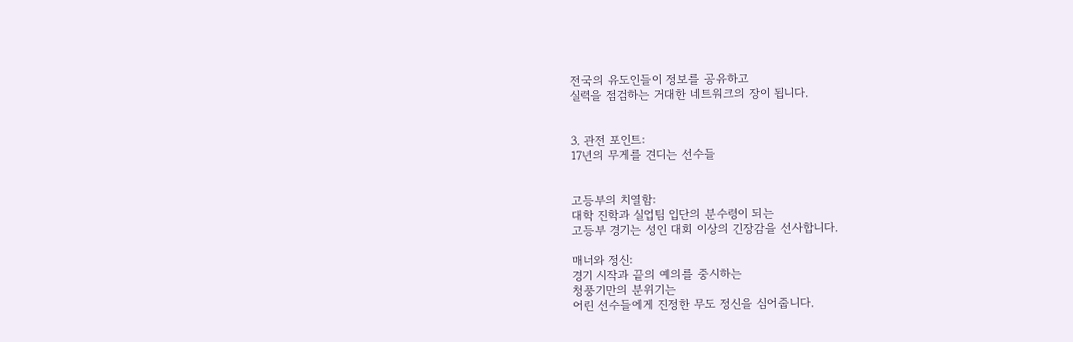전국의 유도인들이 정보를 공유하고
실력을 점검하는 거대한 네트워크의 장이 됩니다.


3. 관전 포인트:
17년의 무게를 견디는 선수들


고등부의 치열함:
대학 진학과 실업팀 입단의 분수령이 되는
고등부 경기는 성인 대회 이상의 긴장감을 선사합니다.

매너와 정신:
경기 시작과 끝의 예의를 중시하는
청풍기만의 분위기는
어린 선수들에게 진정한 무도 정신을 심어줍니다.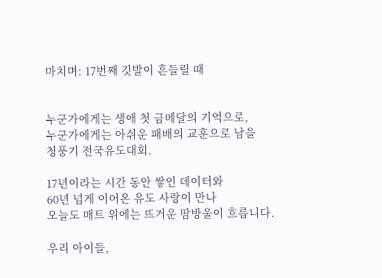마치며: 17번째 깃발이 흔들릴 때


누군가에게는 생애 첫 금메달의 기억으로,
누군가에게는 아쉬운 패배의 교훈으로 남을
청풍기 전국유도대회.

17년이라는 시간 동안 쌓인 데이터와
60년 넘게 이어온 유도 사랑이 만나
오늘도 매트 위에는 뜨거운 땀방울이 흐릅니다.

우리 아이들,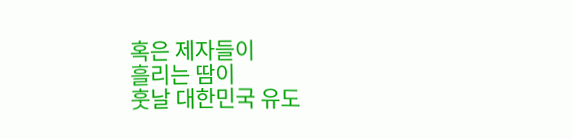혹은 제자들이
흘리는 땀이
훗날 대한민국 유도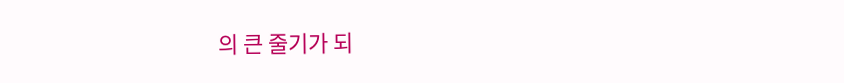의 큰 줄기가 되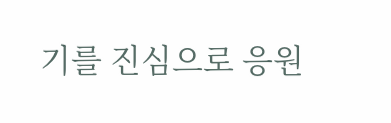기를 진심으로 응원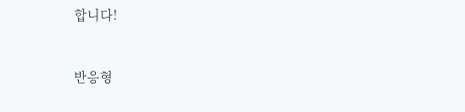합니다!


반응형